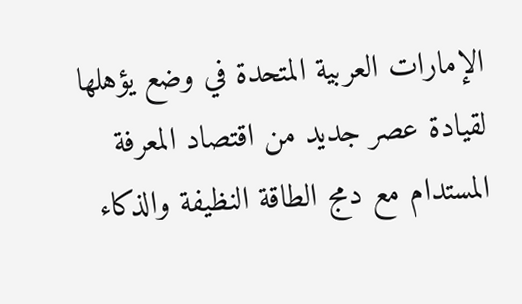الإمارات العربية المتحدة في وضع يؤهلها لقيادة عصر جديد من اقتصاد المعرفة المستدام مع دمج الطاقة النظيفة والذكاء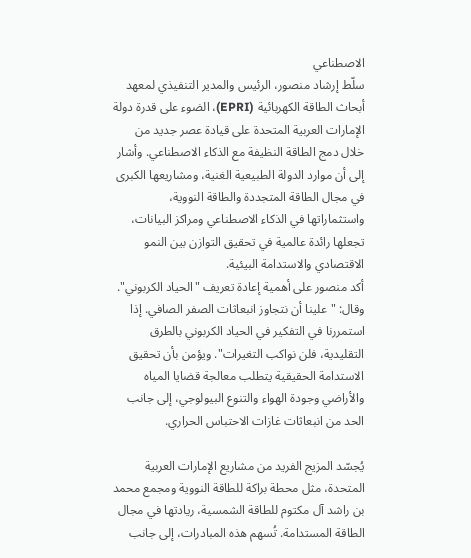الاصطناعي
سلّط إرشاد منصور، الرئيس والمدير التنفيذي لمعهد أبحاث الطاقة الكهربائية (EPRI)، الضوء على قدرة دولة الإمارات العربية المتحدة على قيادة عصر جديد من خلال دمج الطاقة النظيفة مع الذكاء الاصطناعي. وأشار إلى أن موارد الدولة الطبيعية الغنية، ومشاريعها الكبرى في مجال الطاقة المتجددة والطاقة النووية، واستثماراتها في الذكاء الاصطناعي ومراكز البيانات، تجعلها رائدة عالمية في تحقيق التوازن بين النمو الاقتصادي والاستدامة البيئية.
أكد منصور على أهمية إعادة تعريف "الحياد الكربوني". وقال: "علينا أن نتجاوز انبعاثات الصفر الصافي. إذا استمررنا في التفكير في الحياد الكربوني بالطرق التقليدية، فلن نواكب التغيرات". ويؤمن بأن تحقيق الاستدامة الحقيقية يتطلب معالجة قضايا المياه والأراضي وجودة الهواء والتنوع البيولوجي، إلى جانب الحد من انبعاثات غازات الاحتباس الحراري.

يُجسّد المزيج الفريد من مشاريع الإمارات العربية المتحدة، مثل محطة براكة للطاقة النووية ومجمع محمد بن راشد آل مكتوم للطاقة الشمسية، ريادتها في مجال الطاقة المستدامة. تُسهم هذه المبادرات، إلى جانب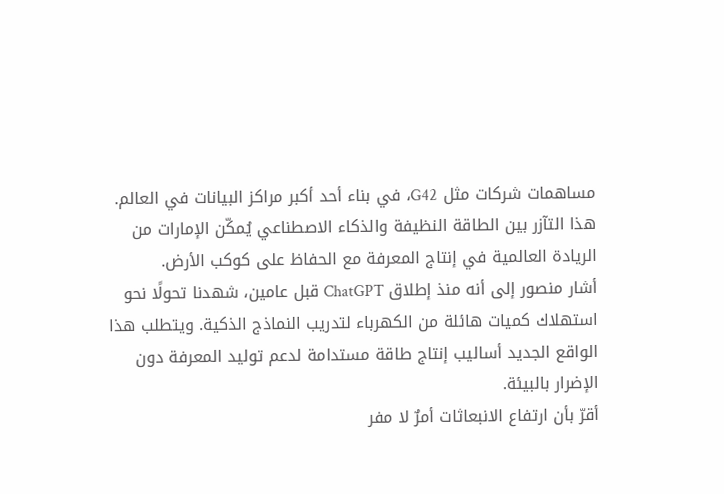مساهمات شركات مثل G42، في بناء أحد أكبر مراكز البيانات في العالم. هذا التآزر بين الطاقة النظيفة والذكاء الاصطناعي يُمكّن الإمارات من الريادة العالمية في إنتاج المعرفة مع الحفاظ على كوكب الأرض.
أشار منصور إلى أنه منذ إطلاق ChatGPT قبل عامين، شهدنا تحولًا نحو استهلاك كميات هائلة من الكهرباء لتدريب النماذج الذكية. ويتطلب هذا الواقع الجديد أساليب إنتاج طاقة مستدامة لدعم توليد المعرفة دون الإضرار بالبيئة.
أقرّ بأن ارتفاع الانبعاثات أمرٌ لا مفر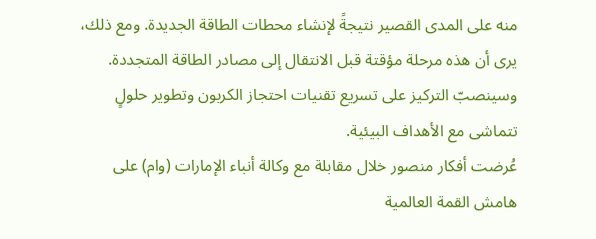منه على المدى القصير نتيجةً لإنشاء محطات الطاقة الجديدة. ومع ذلك، يرى أن هذه مرحلة مؤقتة قبل الانتقال إلى مصادر الطاقة المتجددة. وسينصبّ التركيز على تسريع تقنيات احتجاز الكربون وتطوير حلولٍ تتماشى مع الأهداف البيئية.
عُرضت أفكار منصور خلال مقابلة مع وكالة أنباء الإمارات (وام) على هامش القمة العالمية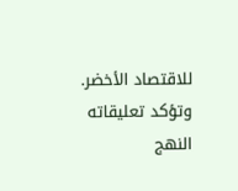للاقتصاد الأخضر. وتؤكد تعليقاته النهج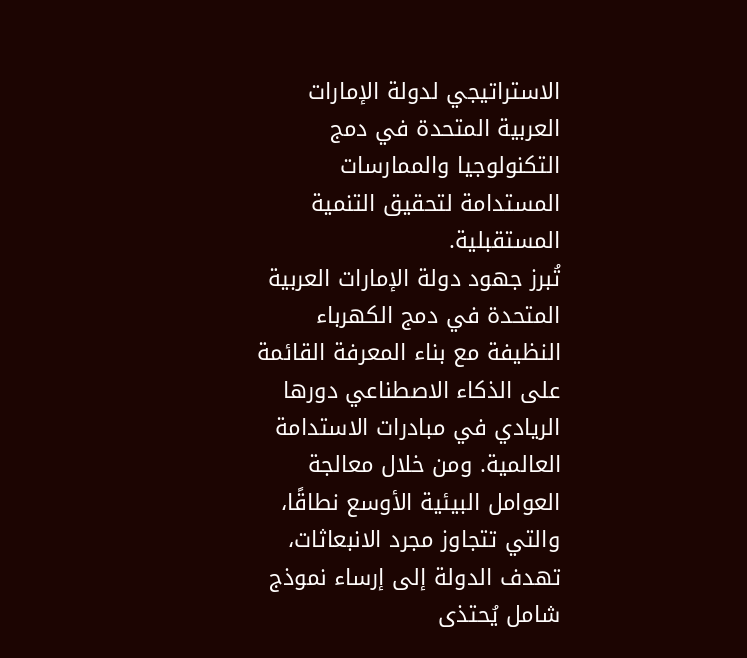الاستراتيجي لدولة الإمارات العربية المتحدة في دمج التكنولوجيا والممارسات المستدامة لتحقيق التنمية المستقبلية.
تُبرز جهود دولة الإمارات العربية المتحدة في دمج الكهرباء النظيفة مع بناء المعرفة القائمة على الذكاء الاصطناعي دورها الريادي في مبادرات الاستدامة العالمية. ومن خلال معالجة العوامل البيئية الأوسع نطاقًا، والتي تتجاوز مجرد الانبعاثات، تهدف الدولة إلى إرساء نموذج شامل يُحتذى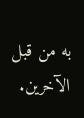به من قبل الآخرين.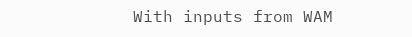With inputs from WAM